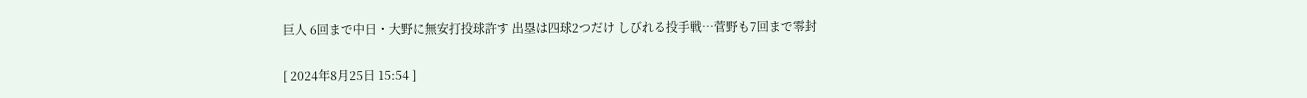巨人 6回まで中日・大野に無安打投球許す 出塁は四球2つだけ しびれる投手戦…菅野も7回まで零封

[ 2024年8月25日 15:54 ]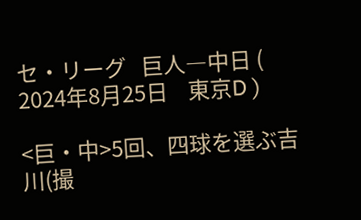セ・リーグ   巨人―中日 ( 2024年8月25日    東京D )

<巨・中>5回、四球を選ぶ吉川(撮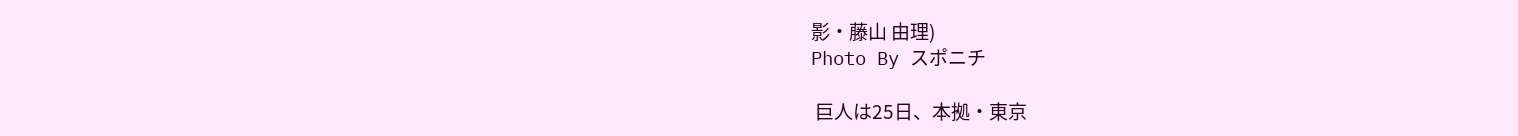影・藤山 由理)
Photo By スポニチ

 巨人は25日、本拠・東京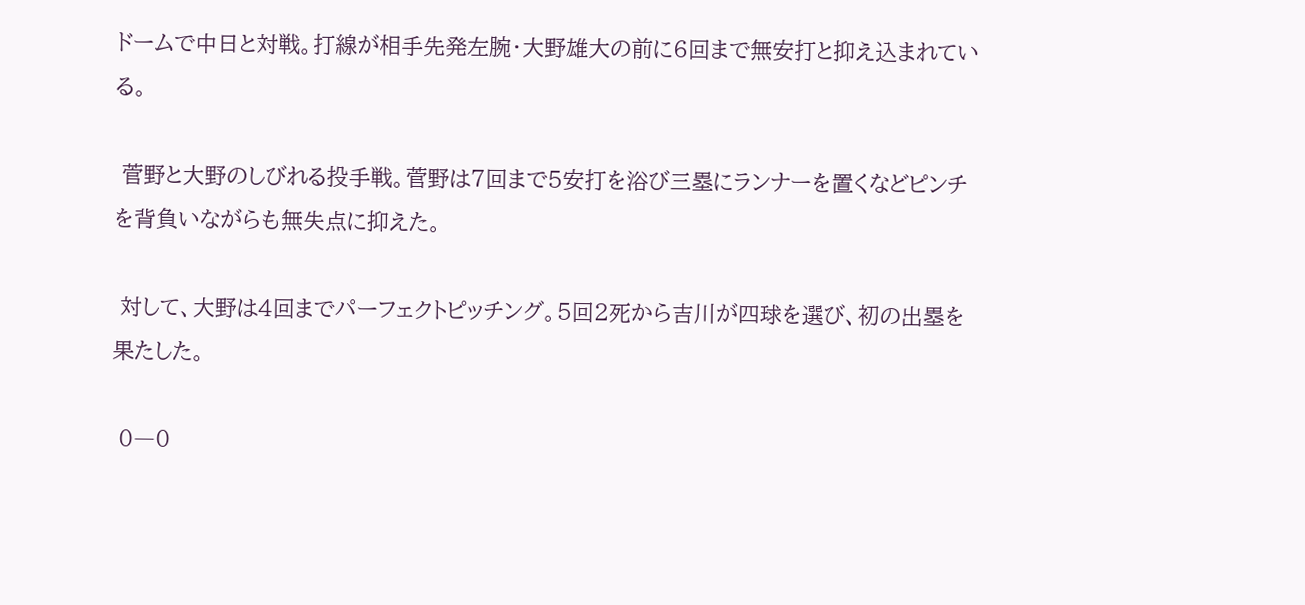ドームで中日と対戦。打線が相手先発左腕・大野雄大の前に6回まで無安打と抑え込まれている。

 菅野と大野のしびれる投手戦。菅野は7回まで5安打を浴び三塁にランナーを置くなどピンチを背負いながらも無失点に抑えた。

 対して、大野は4回までパーフェクトピッチング。5回2死から吉川が四球を選び、初の出塁を果たした。

 0―0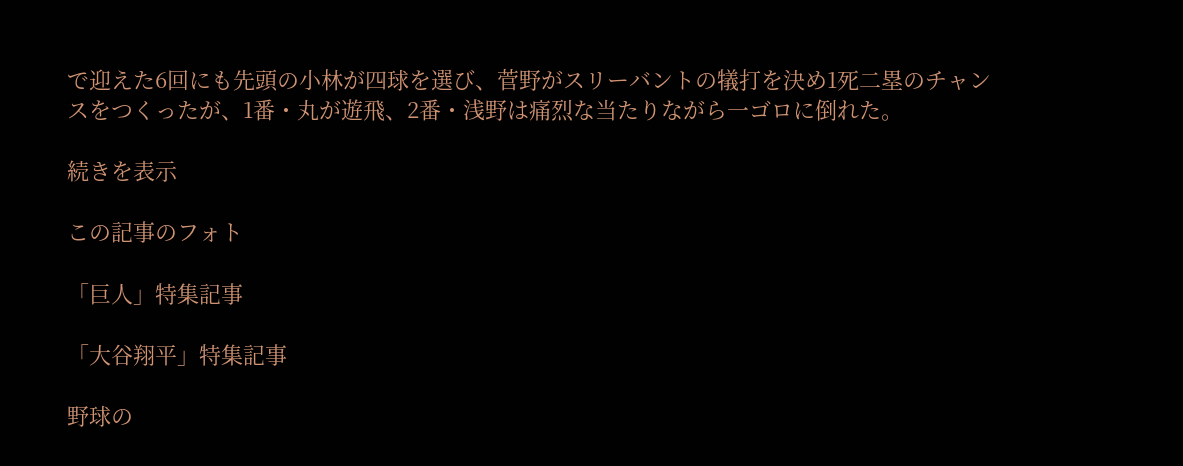で迎えた6回にも先頭の小林が四球を選び、菅野がスリーバントの犠打を決め1死二塁のチャンスをつくったが、1番・丸が遊飛、2番・浅野は痛烈な当たりながら一ゴロに倒れた。

続きを表示

この記事のフォト

「巨人」特集記事

「大谷翔平」特集記事

野球の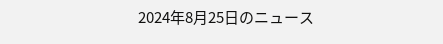2024年8月25日のニュース